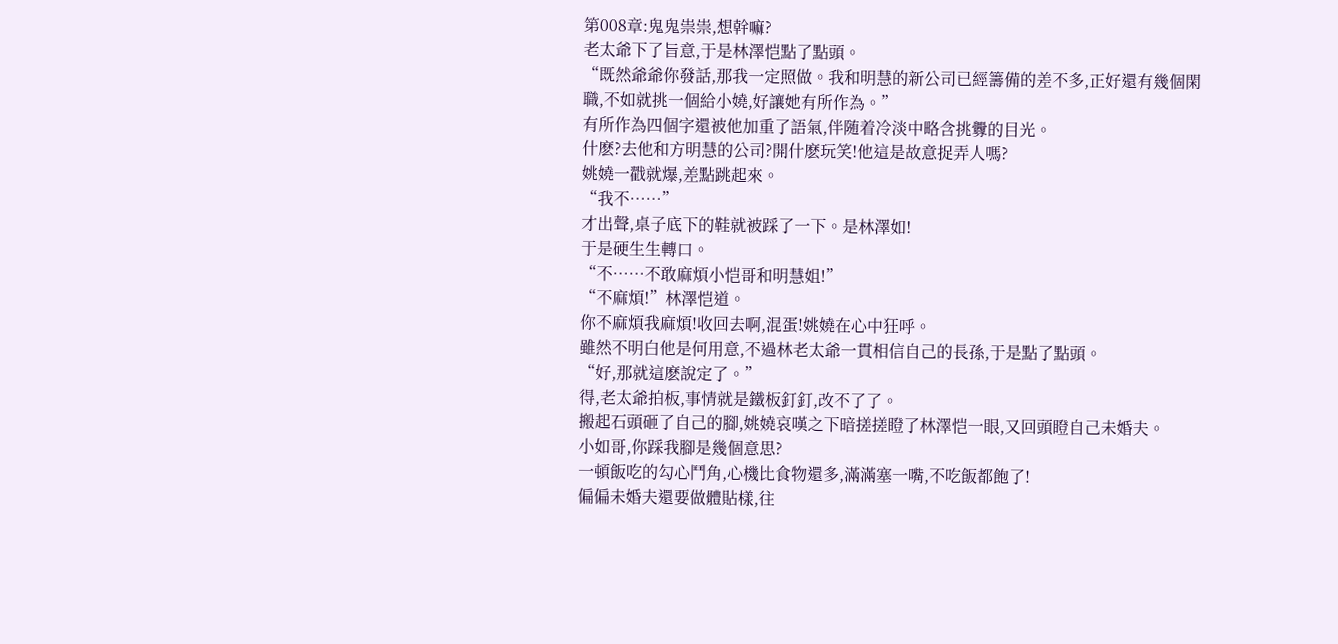第008章:鬼鬼祟祟,想幹嘛?
老太爺下了旨意,于是林澤恺點了點頭。
“既然爺爺你發話,那我一定照做。我和明慧的新公司已經籌備的差不多,正好還有幾個閑職,不如就挑一個給小嬈,好讓她有所作為。”
有所作為四個字還被他加重了語氣,伴随着冷淡中略含挑釁的目光。
什麽?去他和方明慧的公司?開什麽玩笑!他這是故意捉弄人嗎?
姚嬈一戳就爆,差點跳起來。
“我不……”
才出聲,桌子底下的鞋就被踩了一下。是林澤如!
于是硬生生轉口。
“不……不敢麻煩小恺哥和明慧姐!”
“不麻煩!”林澤恺道。
你不麻煩我麻煩!收回去啊,混蛋!姚嬈在心中狂呼。
雖然不明白他是何用意,不過林老太爺一貫相信自己的長孫,于是點了點頭。
“好,那就這麽說定了。”
得,老太爺拍板,事情就是鐵板釘釘,改不了了。
搬起石頭砸了自己的腳,姚嬈哀嘆之下暗搓搓瞪了林澤恺一眼,又回頭瞪自己未婚夫。
小如哥,你踩我腳是幾個意思?
一頓飯吃的勾心鬥角,心機比食物還多,滿滿塞一嘴,不吃飯都飽了!
偏偏未婚夫還要做體貼樣,往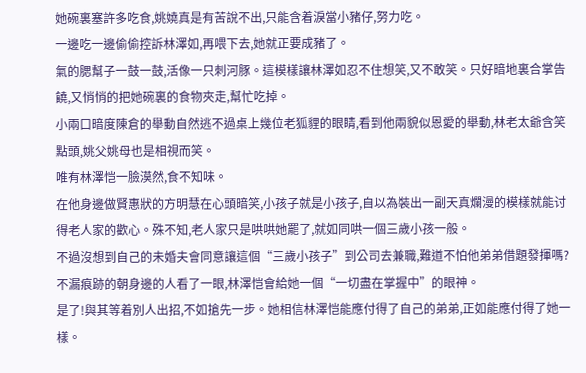她碗裏塞許多吃食,姚嬈真是有苦說不出,只能含着淚當小豬仔,努力吃。
一邊吃一邊偷偷控訴林澤如,再喂下去,她就正要成豬了。
氣的腮幫子一鼓一鼓,活像一只刺河豚。這模樣讓林澤如忍不住想笑,又不敢笑。只好暗地裏合掌告饒,又悄悄的把她碗裏的食物夾走,幫忙吃掉。
小兩口暗度陳倉的舉動自然逃不過桌上幾位老狐貍的眼睛,看到他兩貌似恩愛的舉動,林老太爺含笑點頭,姚父姚母也是相視而笑。
唯有林澤恺一臉漠然,食不知味。
在他身邊做賢惠狀的方明慧在心頭暗笑,小孩子就是小孩子,自以為裝出一副天真爛漫的模樣就能讨得老人家的歡心。殊不知,老人家只是哄哄她罷了,就如同哄一個三歲小孩一般。
不過沒想到自己的未婚夫會同意讓這個“三歲小孩子”到公司去兼職,難道不怕他弟弟借題發揮嗎?
不漏痕跡的朝身邊的人看了一眼,林澤恺會給她一個“一切盡在掌握中”的眼神。
是了!與其等着別人出招,不如搶先一步。她相信林澤恺能應付得了自己的弟弟,正如能應付得了她一樣。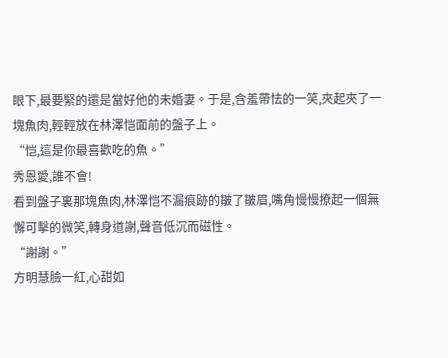眼下,最要緊的還是當好他的未婚妻。于是,含羞帶怯的一笑,夾起夾了一塊魚肉,輕輕放在林澤恺面前的盤子上。
“恺,這是你最喜歡吃的魚。”
秀恩愛,誰不會!
看到盤子裏那塊魚肉,林澤恺不漏痕跡的皺了皺眉,嘴角慢慢撩起一個無懈可擊的微笑,轉身道謝,聲音低沉而磁性。
“謝謝。”
方明慧臉一紅,心甜如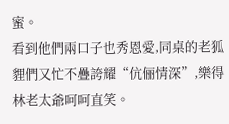蜜。
看到他們兩口子也秀恩愛,同桌的老狐貍們又忙不疊誇耀“伉俪情深”,樂得林老太爺呵呵直笑。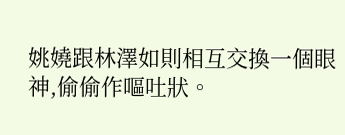姚嬈跟林澤如則相互交換一個眼神,偷偷作嘔吐狀。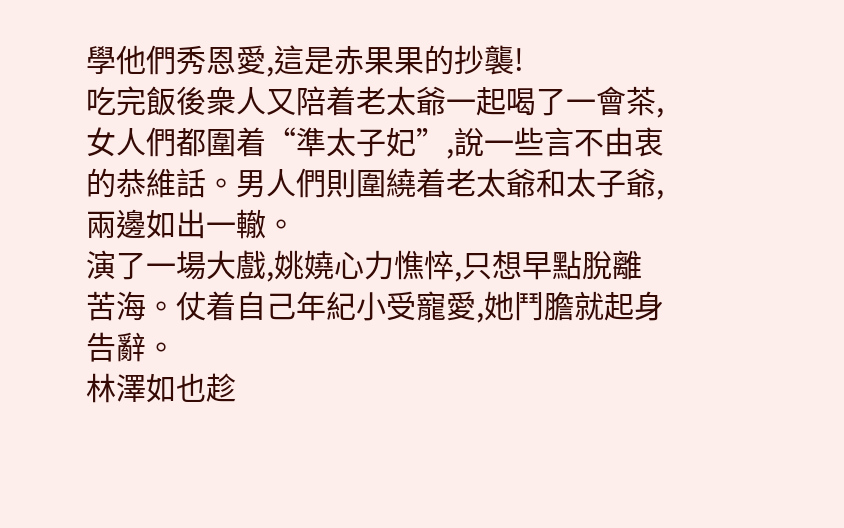學他們秀恩愛,這是赤果果的抄襲!
吃完飯後衆人又陪着老太爺一起喝了一會茶,女人們都圍着“準太子妃”,說一些言不由衷的恭維話。男人們則圍繞着老太爺和太子爺,兩邊如出一轍。
演了一場大戲,姚嬈心力憔悴,只想早點脫離苦海。仗着自己年紀小受寵愛,她鬥膽就起身告辭。
林澤如也趁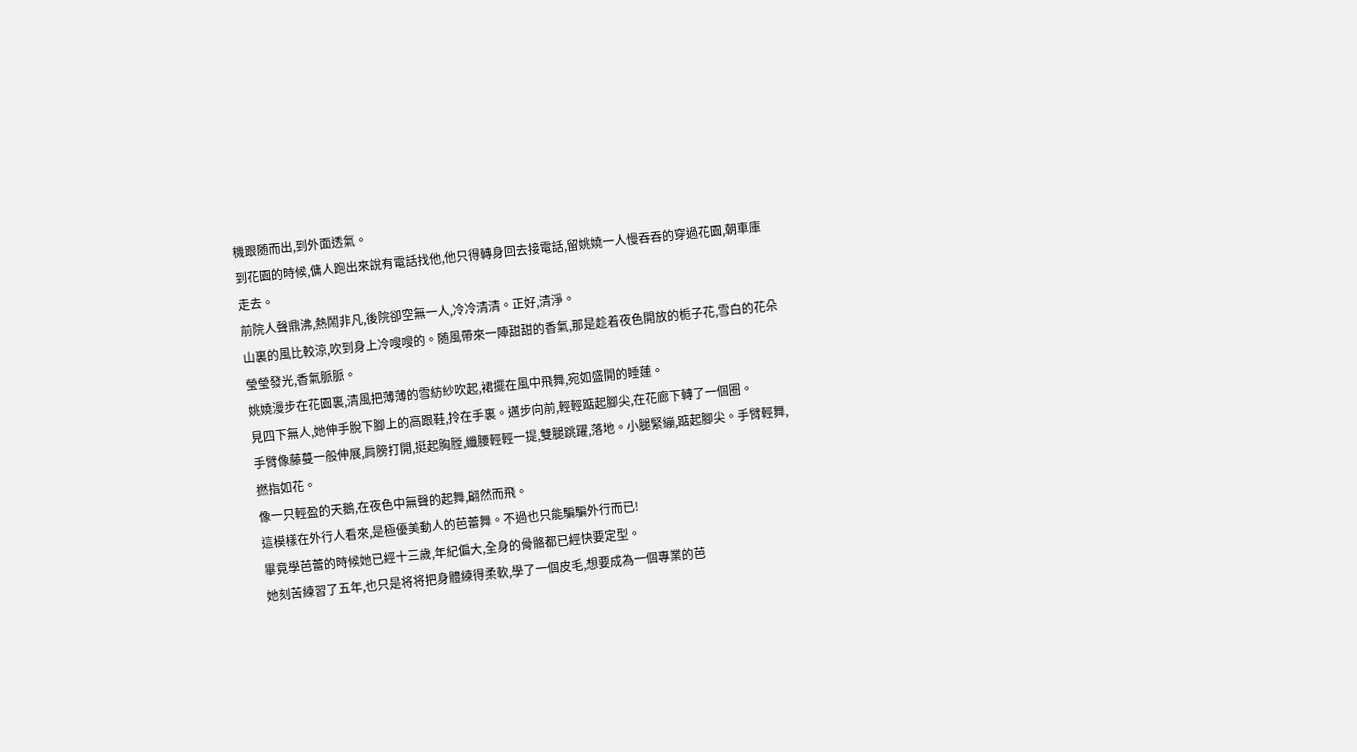機跟随而出,到外面透氣。
到花園的時候,傭人跑出來說有電話找他,他只得轉身回去接電話,留姚嬈一人慢吞吞的穿過花園,朝車庫走去。
前院人聲鼎沸,熱鬧非凡,後院卻空無一人,冷冷清清。正好,清淨。
山裏的風比較涼,吹到身上冷嗖嗖的。随風帶來一陣甜甜的香氣,那是趁着夜色開放的栀子花,雪白的花朵瑩瑩發光,香氣脈脈。
姚嬈漫步在花園裏,清風把薄薄的雪紡紗吹起,裙擺在風中飛舞,宛如盛開的睡蓮。
見四下無人,她伸手脫下腳上的高跟鞋,拎在手裏。邁步向前,輕輕踮起腳尖,在花廊下轉了一個圈。
手臂像藤蔓一般伸展,肩膀打開,挺起胸膛,纖腰輕輕一提,雙腿跳躍,落地。小腿緊繃,踮起腳尖。手臂輕舞,撚指如花。
像一只輕盈的天鵝,在夜色中無聲的起舞,翩然而飛。
這模樣在外行人看來,是極優美動人的芭蕾舞。不過也只能騙騙外行而已!
畢竟學芭蕾的時候她已經十三歲,年紀偏大,全身的骨骼都已經快要定型。
她刻苦練習了五年,也只是将将把身體練得柔軟,學了一個皮毛,想要成為一個專業的芭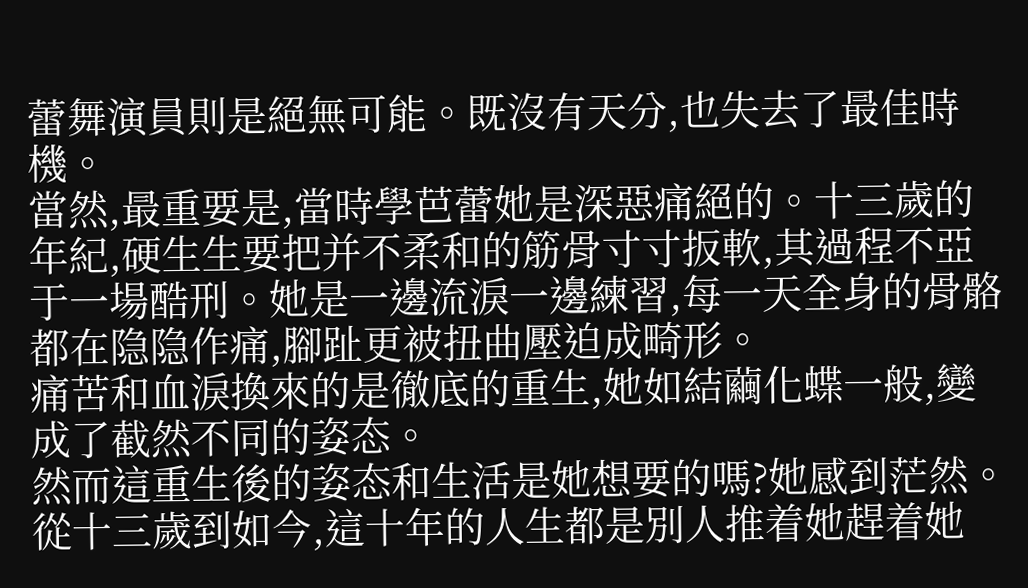蕾舞演員則是絕無可能。既沒有天分,也失去了最佳時機。
當然,最重要是,當時學芭蕾她是深惡痛絕的。十三歲的年紀,硬生生要把并不柔和的筋骨寸寸扳軟,其過程不亞于一場酷刑。她是一邊流淚一邊練習,每一天全身的骨骼都在隐隐作痛,腳趾更被扭曲壓迫成畸形。
痛苦和血淚換來的是徹底的重生,她如結繭化蝶一般,變成了截然不同的姿态。
然而這重生後的姿态和生活是她想要的嗎?她感到茫然。
從十三歲到如今,這十年的人生都是別人推着她趕着她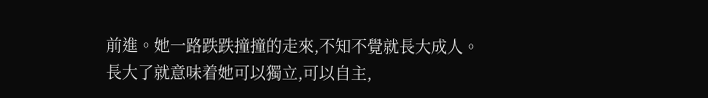前進。她一路跌跌撞撞的走來,不知不覺就長大成人。
長大了就意味着她可以獨立,可以自主,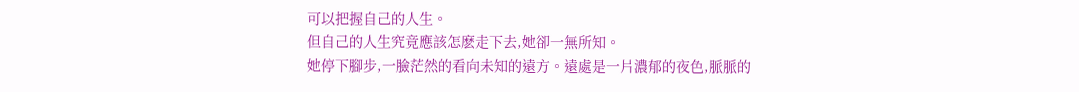可以把握自己的人生。
但自己的人生究竟應該怎麽走下去,她卻一無所知。
她停下腳步,一臉茫然的看向未知的遠方。遠處是一片濃郁的夜色,脈脈的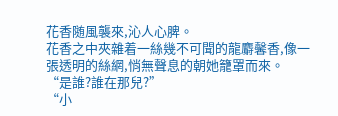花香随風襲來,沁人心脾。
花香之中夾雜着一絲幾不可聞的龍麝馨香,像一張透明的絲網,悄無聲息的朝她籠罩而來。
“是誰?誰在那兒?”
“小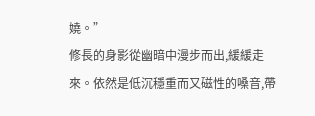嬈。”
修長的身影從幽暗中漫步而出,緩緩走來。依然是低沉穩重而又磁性的嗓音,帶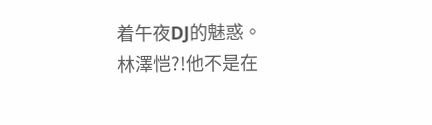着午夜DJ的魅惑。
林澤恺?!他不是在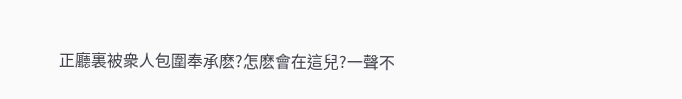正廳裏被衆人包圍奉承麽?怎麽會在這兒?一聲不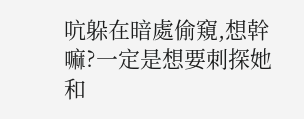吭躲在暗處偷窺,想幹嘛?一定是想要刺探她和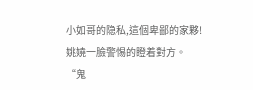小如哥的隐私,這個卑鄙的家夥!
姚嬈一臉警惕的瞪着對方。
“鬼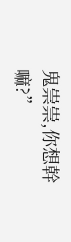鬼祟祟,你想幹嘛?”